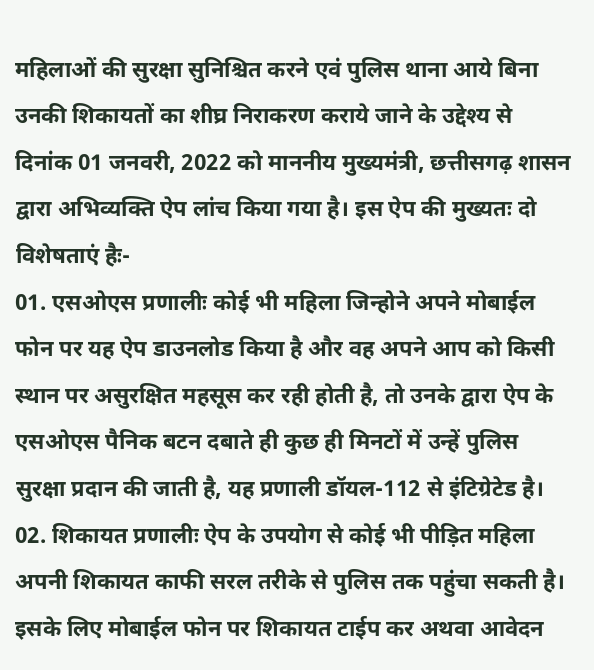महिलाओं की सुरक्षा सुनिश्चित करने एवं पुलिस थाना आये बिना उनकी शिकायतों का शीघ्र निराकरण कराये जाने के उद्देश्य से दिनांक 01 जनवरी, 2022 को माननीय मुख्यमंत्री, छत्तीसगढ़ शासन द्वारा अभिव्यक्ति ऐप लांच किया गया है। इस ऐप की मुख्यतः दो विशेषताएं हैः-
01. एसओएस प्रणालीः कोई भी महिला जिन्होने अपने मोबाईल फोन पर यह ऐप डाउनलोड किया है और वह अपने आप को किसी स्थान पर असुरक्षित महसूस कर रही होती है, तो उनके द्वारा ऐप के एसओएस पैनिक बटन दबाते ही कुछ ही मिनटों में उन्हें पुलिस सुरक्षा प्रदान की जाती है, यह प्रणाली डॉयल-112 से इंटिग्रेटेड है।
02. शिकायत प्रणालीः ऐप के उपयोग से कोई भी पीड़ित महिला अपनी शिकायत काफी सरल तरीके से पुलिस तक पहुंचा सकती है। इसके लिए मोबाईल फोन पर शिकायत टाईप कर अथवा आवेदन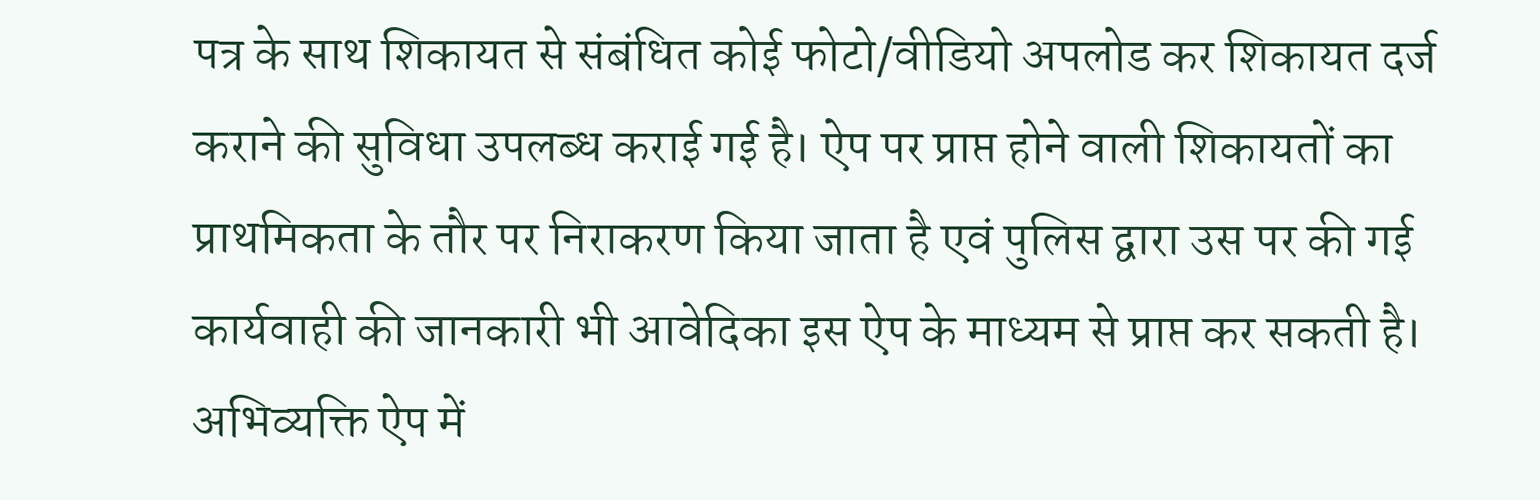पत्र के साथ शिकायत से संबंधित कोई फोटो/वीडियो अपलोड कर शिकायत दर्ज कराने की सुविधा उपलब्ध कराई गई है। ऐप पर प्राप्त होने वाली शिकायतों का प्राथमिकता के तौर पर निराकरण किया जाता है एवं पुलिस द्वारा उस पर की गई कार्यवाही की जानकारी भी आवेदिका इस ऐप के माध्यम से प्राप्त कर सकती है।
अभिव्यक्ति ऐप में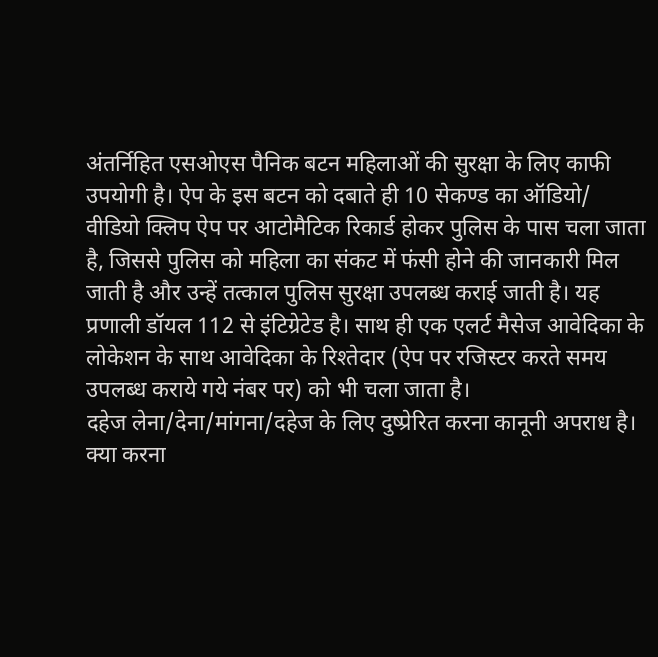अंतर्निहित एसओएस पैनिक बटन महिलाओं की सुरक्षा के लिए काफी उपयोगी है। ऐप के इस बटन को दबाते ही 10 सेकण्ड का ऑडियो/ वीडियो क्लिप ऐप पर आटोमैटिक रिकार्ड होकर पुलिस के पास चला जाता है, जिससे पुलिस को महिला का संकट में फंसी होने की जानकारी मिल जाती है और उन्हें तत्काल पुलिस सुरक्षा उपलब्ध कराई जाती है। यह प्रणाली डॉयल 112 से इंटिग्रेटेड है। साथ ही एक एलर्ट मैसेज आवेदिका के लोकेशन के साथ आवेदिका के रिश्तेदार (ऐप पर रजिस्टर करते समय उपलब्ध कराये गये नंबर पर) को भी चला जाता है।
दहेज लेना/देना/मांगना/दहेज के लिए दुष्प्रेरित करना कानूनी अपराध है।
क्या करना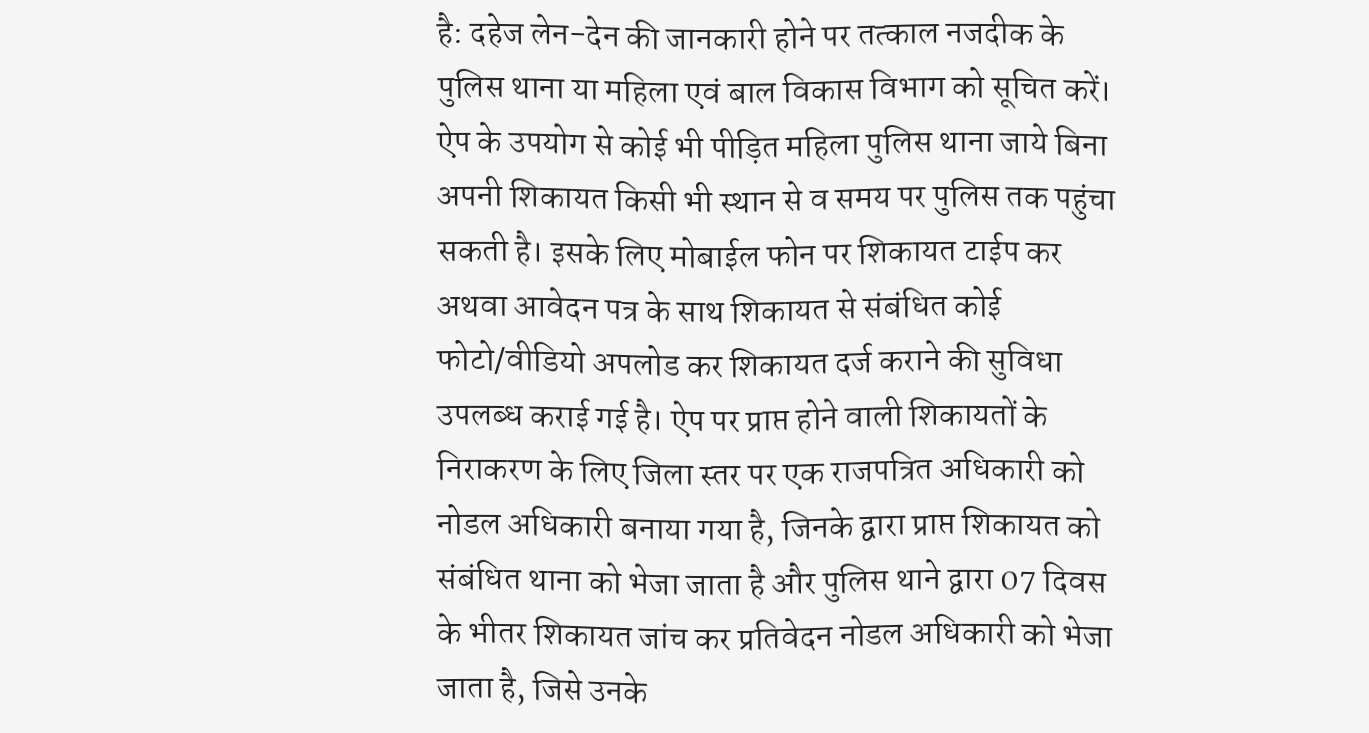है: दहेज लेन-देन की जानकारी होने पर तत्काल नजदीक के पुलिस थाना या महिला एवं बाल विकास विभाग को सूचित करें।
ऐप के उपयोग से कोई भी पीड़ित महिला पुलिस थाना जाये बिना अपनी शिकायत किसी भी स्थान से व समय पर पुलिस तक पहुंचा सकती है। इसके लिए मोबाईल फोन पर शिकायत टाईप कर अथवा आवेदन पत्र के साथ शिकायत से संबंधित कोई फोटो/वीडियो अपलोड कर शिकायत दर्ज कराने की सुविधा उपलब्ध कराई गई है। ऐप पर प्राप्त होने वाली शिकायतों के निराकरण के लिए जिला स्तर पर एक राजपत्रित अधिकारी को नोडल अधिकारी बनाया गया है, जिनके द्वारा प्राप्त शिकायत को संबंधित थाना को भेजा जाता है और पुलिस थाने द्वारा 07 दिवस के भीतर शिकायत जांच कर प्रतिवेदन नोडल अधिकारी को भेजा जाता है, जिसे उनके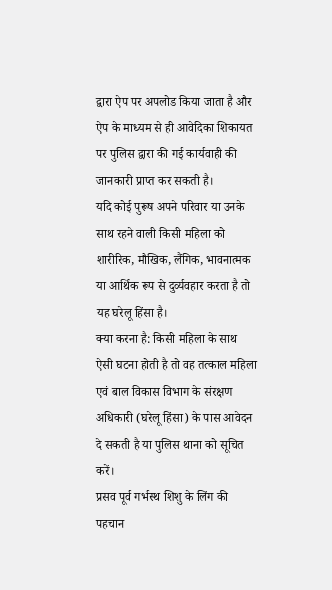द्वारा ऐप पर अपलोड किया जाता है और ऐप के माध्यम से ही आवेदिका शिकायत पर पुलिस द्वारा की गई कार्यवाही की जानकारी प्राप्त कर सकती है।
यदि कोई पुरूष अपने परिवार या उनके साथ रहने वाली किसी महिला को शारीरिक, मौखिक, लैंगिक, भावनात्मक या आर्थिक रूप से दुर्व्यवहार करता है तो यह घरेलू हिंसा है।
क्या करना है: किसी महिला के साथ ऐसी घटना होती है तो वह तत्काल महिला एवं बाल विकास विभाग के संरक्षण अधिकारी (घरेलू हिंसा) के पास आवेदन दे सकती है या पुलिस थाना को सूचित करें।
प्रसव पूर्व गर्भस्थ शिशु के लिंग की पहचान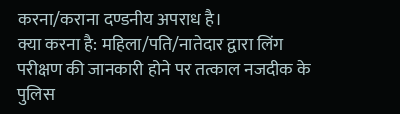करना/कराना दण्डनीय अपराध है।
क्या करना है: महिला/पति/नातेदार द्वारा लिंग परीक्षण की जानकारी होने पर तत्काल नजदीक के पुलिस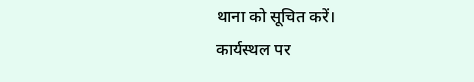थाना को सूचित करें।
कार्यस्थल पर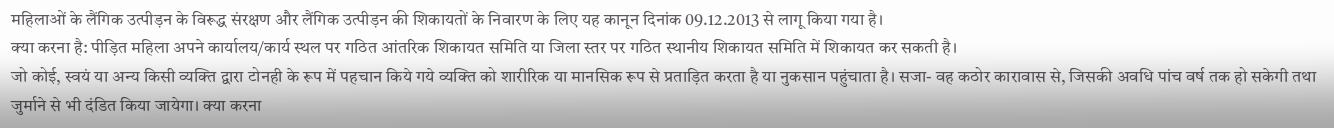महिलाओं के लैंगिक उत्पीड़न के विरूद्ध संरक्षण और लैंगिक उत्पीड़न की शिकायतों के निवारण के लिए यह कानून दिनांक 09.12.2013 से लागू किया गया है।
क्या करना है: पीड़ित महिला अपने कार्यालय/कार्य स्थल पर गठित आंतरिक शिकायत समिति या जिला स्तर पर गठित स्थानीय शिकायत समिति में शिकायत कर सकती है।
जो कोई, स्वयं या अन्य किसी व्यक्ति द्वारा टोनही के रूप में पहचान किये गये व्यक्ति को शारीरिक या मानसिक रूप से प्रताड़ित करता है या नुकसान पहुंचाता है। सजा- वह कठोर कारावास से, जिसकी अवधि पांच वर्ष तक हो सकेगी तथा जुर्माने से भी दंडित किया जायेगा। क्या करना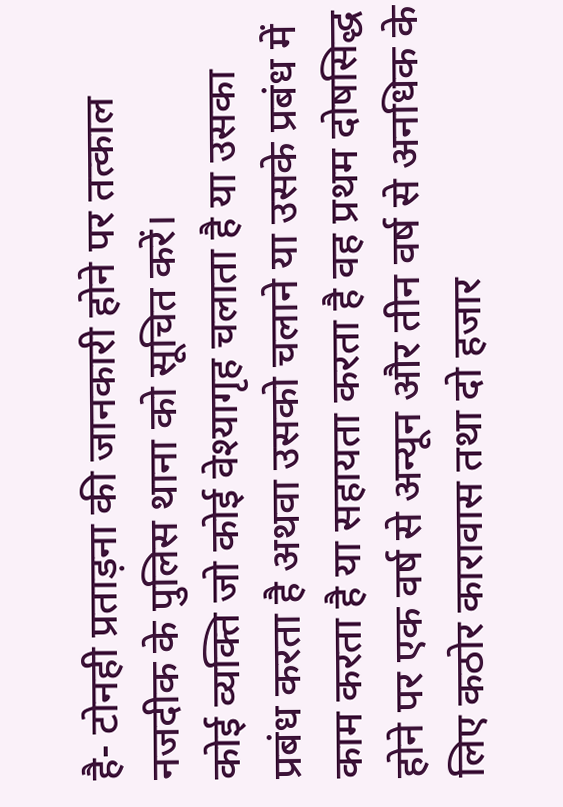है- टोनही प्रताड़ना की जानकारी होने पर तत्काल नजदीक के पुलिस थाना को सूचित करें।
कोई व्यक्ति जो कोई वेश्यागृह चलाता है या उसका प्रबंध करता है अथवा उसको चलाने या उसके प्रबंध में काम करता है या सहायता करता है वह प्रथम दोषसिद्ध होने पर एक वर्ष से अन्यून और तीन वर्ष से अनधिक के लिए कठोर कारावास तथा दो हजार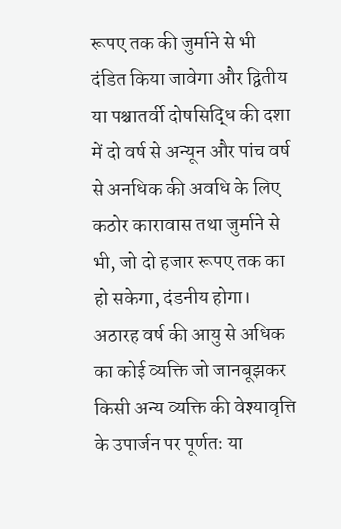रूपए तक की जुर्माने से भी दंडित किया जावेगा और द्वितीय या पश्चातर्वी दोषसिद्धि की दशा में दो वर्ष से अन्यून और पांच वर्ष से अनधिक की अवधि के लिए कठोर कारावास तथा जुर्माने से भी, जो दो हजार रूपए तक का हो सकेगा, दंडनीय होगा।
अठारह वर्ष की आयु से अधिक का कोई व्यक्ति जो जानबूझकर किसी अन्य व्यक्ति की वेश्यावृत्ति के उपार्जन पर पूर्णतः या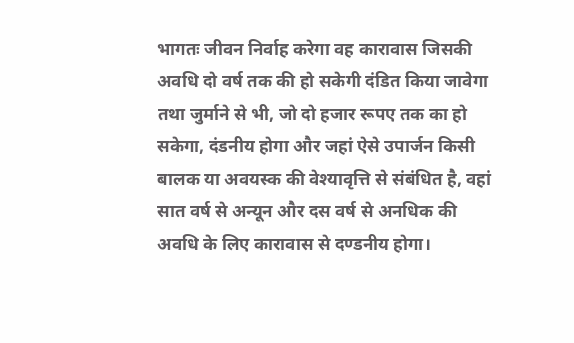भागतः जीवन निर्वाह करेगा वह कारावास जिसकी अवधि दो वर्ष तक की हो सकेगी दंडित किया जावेगा तथा जुर्माने से भी, जो दो हजार रूपए तक का हो सकेगा, दंडनीय होगा और जहां ऐसे उपार्जन किसी बालक या अवयस्क की वेश्यावृत्ति से संबंधित है, वहां सात वर्ष से अन्यून और दस वर्ष से अनधिक की अवधि के लिए कारावास से दण्डनीय होगा।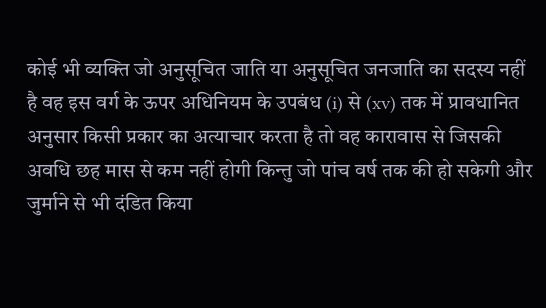कोई भी व्यक्ति जो अनुसूचित जाति या अनुसूचित जनजाति का सदस्य नहीं है वह इस वर्ग के ऊपर अधिनियम के उपबंध (i) से (xv) तक में प्रावधानित अनुसार किसी प्रकार का अत्याचार करता है तो वह कारावास से जिसकी अवधि छह मास से कम नहीं होगी किन्तु जो पांच वर्ष तक की हो सकेगी और जुर्माने से भी दंडित किया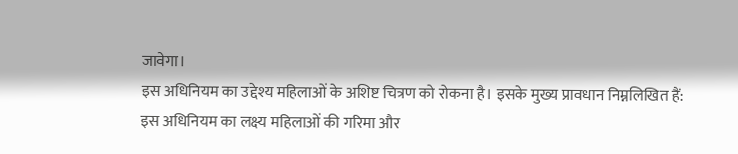जावेगा।
इस अधिनियम का उद्देश्य महिलाओं के अशिष्ट चित्रण को रोकना है। इसके मुख्य प्रावधान निम्नलिखित हैं:
इस अधिनियम का लक्ष्य महिलाओं की गरिमा और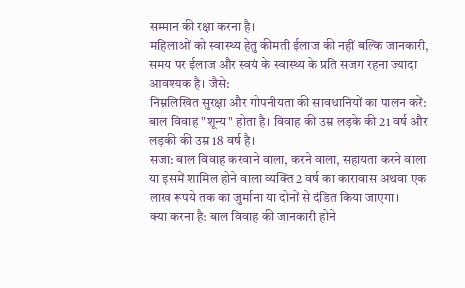सम्मान की रक्षा करना है।
महिलाओं को स्वास्थ्य हेतु कीमती ईलाज की नहीं बल्कि जानकारी, समय पर ईलाज और स्वयं के स्वास्थ्य के प्रति सजग रहना ज्यादा आवश्यक है। जैसे:
निम्नलिखित सुरक्षा और गोपनीयता की सावधानियों का पालन करें:
बाल विवाह "शून्य" होता है। विवाह की उम्र लड़के की 21 वर्ष और लड़की की उम्र 18 वर्ष है।
सजा: बाल विवाह करवाने वाला, करने वाला, सहायता करने वाला या इसमें शामिल होने वाला व्यक्ति 2 वर्ष का कारावास अथवा एक लाख रूपये तक का जुर्माना या दोनों से दंडित किया जाएगा।
क्या करना है: बाल विवाह की जानकारी होने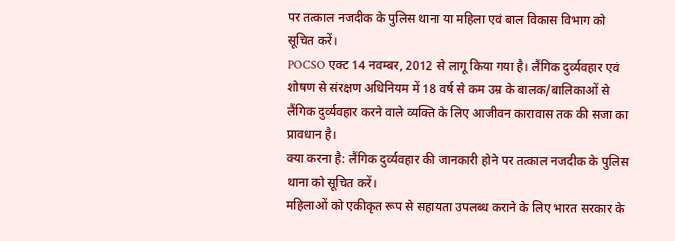पर तत्काल नजदीक के पुलिस थाना या महिला एवं बाल विकास विभाग को सूचित करें।
POCSO एक्ट 14 नवम्बर, 2012 से लागू किया गया है। लैंगिक दुर्व्यवहार एवं शोषण से संरक्षण अधिनियम में 18 वर्ष से कम उम्र के बालक/बालिकाओं से लैंगिक दुर्व्यवहार करने वाले व्यक्ति के लिए आजीवन कारावास तक की सजा का प्रावधान है।
क्या करना है: लैंगिक दुर्व्यवहार की जानकारी होने पर तत्काल नजदीक के पुलिस थाना को सूचित करें।
महिलाओं को एकीकृत रूप से सहायता उपलब्ध कराने के लिए भारत सरकार के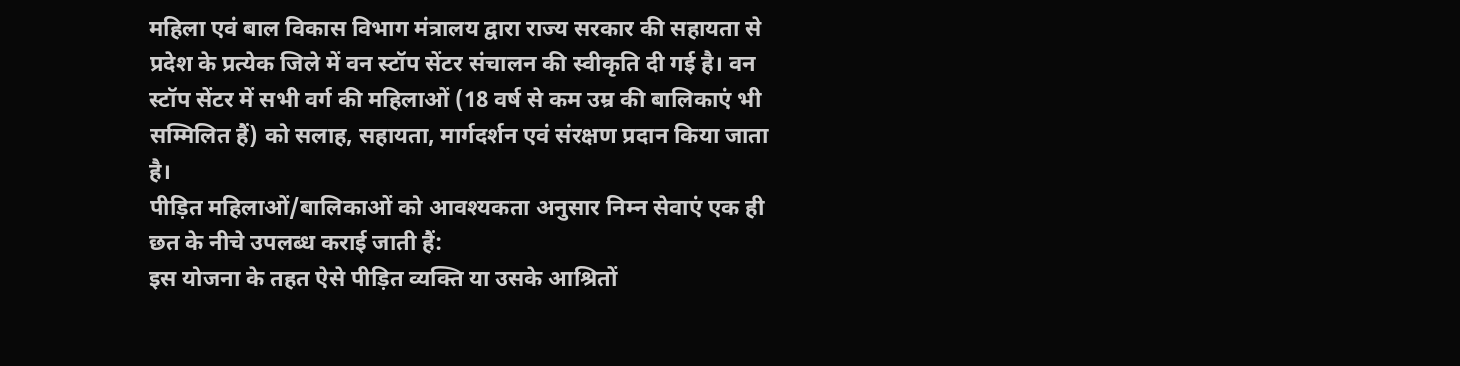महिला एवं बाल विकास विभाग मंत्रालय द्वारा राज्य सरकार की सहायता से प्रदेश के प्रत्येक जिले में वन स्टॉप सेंटर संचालन की स्वीकृति दी गई है। वन स्टॉप सेंटर में सभी वर्ग की महिलाओं (18 वर्ष से कम उम्र की बालिकाएं भी सम्मिलित हैं) को सलाह, सहायता, मार्गदर्शन एवं संरक्षण प्रदान किया जाता है।
पीड़ित महिलाओं/बालिकाओं को आवश्यकता अनुसार निम्न सेवाएं एक ही छत के नीचे उपलब्ध कराई जाती हैं:
इस योजना के तहत ऐसे पीड़ित व्यक्ति या उसके आश्रितों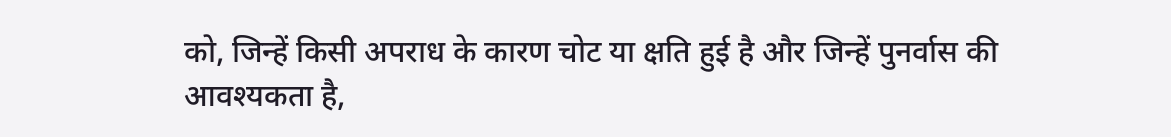को, जिन्हें किसी अपराध के कारण चोट या क्षति हुई है और जिन्हें पुनर्वास की आवश्यकता है,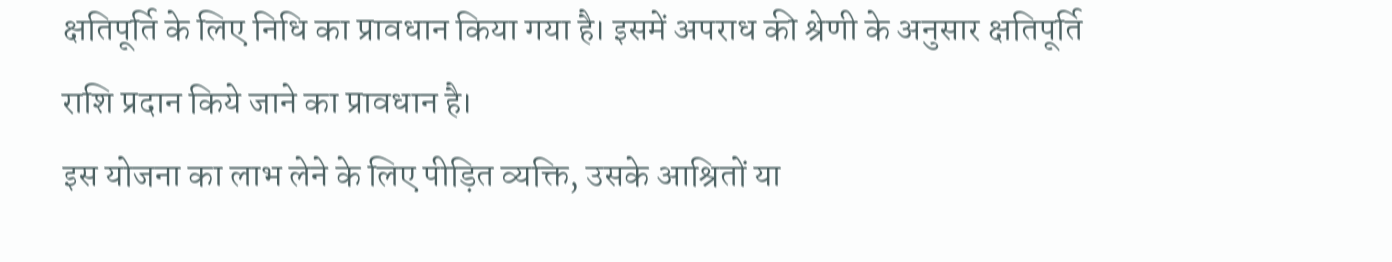क्षतिपूर्ति के लिए निधि का प्रावधान किया गया है। इसमें अपराध की श्रेणी के अनुसार क्षतिपूर्ति राशि प्रदान किये जाने का प्रावधान है।
इस योजना का लाभ लेने के लिए पीड़ित व्यक्ति, उसके आश्रितों या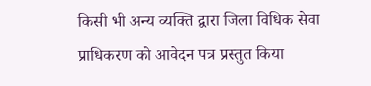किसी भी अन्य व्यक्ति द्वारा जिला विधिक सेवा प्राधिकरण को आवेदन पत्र प्रस्तुत किया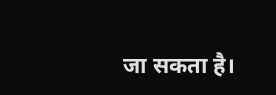जा सकता है।